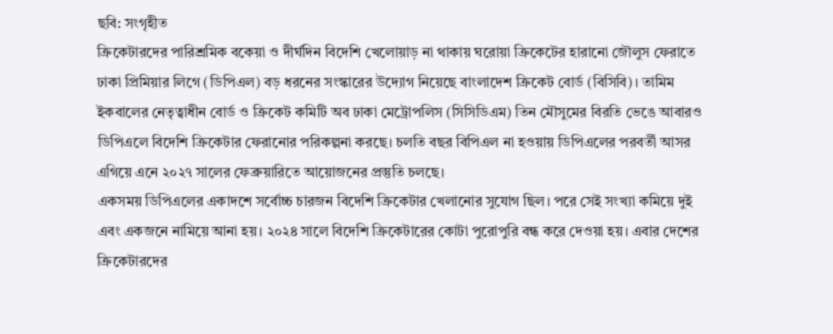ছবি: সংগৃহীত
ক্রিকেটারদের পারিশ্রমিক বকেয়া ও দীর্ঘদিন বিদেশি খেলোয়াড় না থাকায় ঘরোয়া ক্রিকেটের হারানো জৌলুস ফেরাতে ঢাকা প্রিমিয়ার লিগে (ডিপিএল) বড় ধরনের সংস্কারের উদ্যোগ নিয়েছে বাংলাদেশ ক্রিকেট বোর্ড (বিসিবি)। তামিম ইকবালের নেতৃত্বাধীন বোর্ড ও ক্রিকেট কমিটি অব ঢাকা মেট্রোপলিস (সিসিডিএম) তিন মৌসুমের বিরতি ভেঙে আবারও ডিপিএলে বিদেশি ক্রিকেটার ফেরানোর পরিকল্পনা করছে। চলতি বছর বিপিএল না হওয়ায় ডিপিএলের পরবর্তী আসর এগিয়ে এনে ২০২৭ সালের ফেব্রুয়ারিতে আয়োজনের প্রস্তুতি চলছে।
একসময় ডিপিএলের একাদশে সর্বোচ্চ চারজন বিদেশি ক্রিকেটার খেলানোর সুযোগ ছিল। পরে সেই সংখ্যা কমিয়ে দুই এবং একজনে নামিয়ে আনা হয়। ২০২৪ সালে বিদেশি ক্রিকেটারের কোটা পুরোপুরি বন্ধ করে দেওয়া হয়। এবার দেশের ক্রিকেটারদের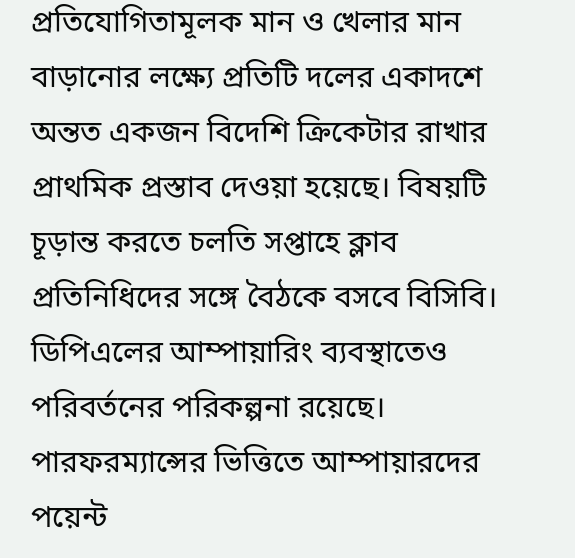প্রতিযোগিতামূলক মান ও খেলার মান বাড়ানোর লক্ষ্যে প্রতিটি দলের একাদশে অন্তত একজন বিদেশি ক্রিকেটার রাখার প্রাথমিক প্রস্তাব দেওয়া হয়েছে। বিষয়টি চূড়ান্ত করতে চলতি সপ্তাহে ক্লাব প্রতিনিধিদের সঙ্গে বৈঠকে বসবে বিসিবি।
ডিপিএলের আম্পায়ারিং ব্যবস্থাতেও পরিবর্তনের পরিকল্পনা রয়েছে। পারফরম্যান্সের ভিত্তিতে আম্পায়ারদের পয়েন্ট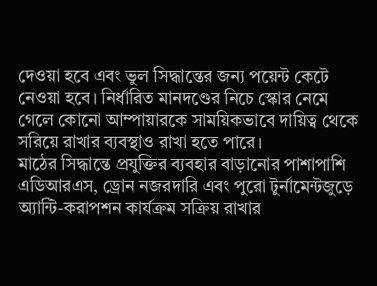দেওয়া হবে এবং ভুল সিদ্ধান্তের জন্য পয়েন্ট কেটে নেওয়া হবে। নির্ধারিত মানদণ্ডের নিচে স্কোর নেমে গেলে কোনো আম্পায়ারকে সাময়িকভাবে দায়িত্ব থেকে সরিয়ে রাখার ব্যবস্থাও রাখা হতে পারে।
মাঠের সিদ্ধান্তে প্রযুক্তির ব্যবহার বাড়ানোর পাশাপাশি এডিআরএস, ড্রোন নজরদারি এবং পুরো টুর্নামেন্টজুড়ে অ্যান্টি-করাপশন কার্যক্রম সক্রিয় রাখার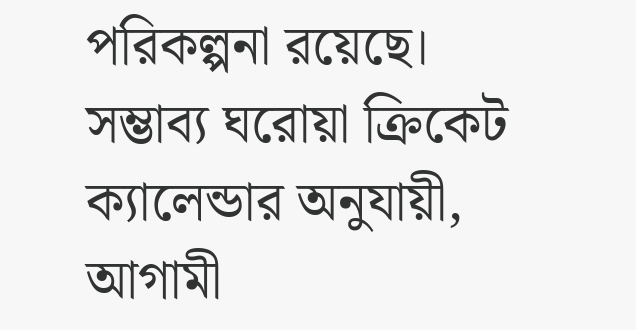পরিকল্পনা রয়েছে।
সম্ভাব্য ঘরোয়া ক্রিকেট ক্যালেন্ডার অনুযায়ী, আগামী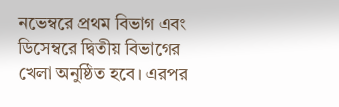নভেম্বরে প্রথম বিভাগ এবং ডিসেম্বরে দ্বিতীয় বিভাগের খেলা অনুষ্ঠিত হবে। এরপর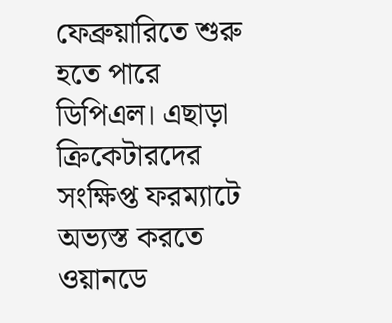ফেব্রুয়ারিতে শুরু হতে পারে ডিপিএল। এছাড়া ক্রিকেটারদের সংক্ষিপ্ত ফরম্যাটে অভ্যস্ত করতে ওয়ানডে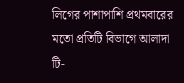লিগের পাশাপাশি প্রথমবারের মতো প্রতিটি বিভাগে আলাদা টি-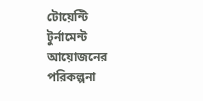টোয়েন্টি টুর্নামেন্ট আয়োজনের পরিকল্পনা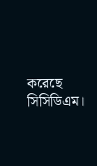করেছে সিসিডিএম।